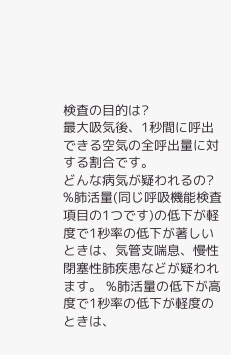検査の目的は?
最大吸気後、1秒間に呼出できる空気の全呼出量に対する割合です。
どんな病気が疑われるの?
%肺活量(同じ呼吸機能検査項目の1つです)の低下が軽度で1秒率の低下が著しいときは、気管支喘息、慢性閉塞性肺疾患などが疑われます。 %肺活量の低下が高度で1秒率の低下が軽度のときは、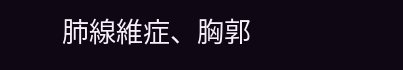肺線維症、胸郭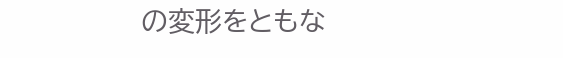の変形をともな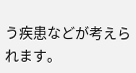う疾患などが考えられます。